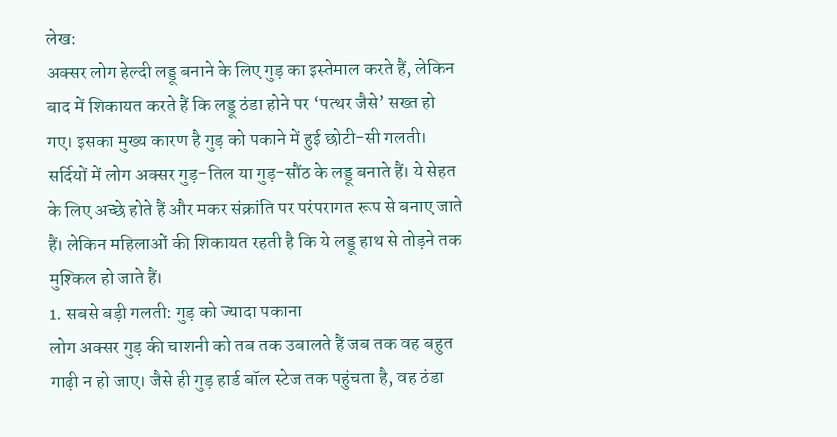लेख:
अक्सर लोग हेल्दी लड्डू बनाने के लिए गुड़ का इस्तेमाल करते हैं, लेकिन बाद में शिकायत करते हैं कि लड्डू ठंडा होने पर ‘पत्थर जैसे’ सख्त हो गए। इसका मुख्य कारण है गुड़ को पकाने में हुई छोटी-सी गलती।
सर्दियों में लोग अक्सर गुड़-तिल या गुड़-सौंठ के लड्डू बनाते हैं। ये सेहत के लिए अच्छे होते हैं और मकर संक्रांति पर परंपरागत रूप से बनाए जाते हैं। लेकिन महिलाओं की शिकायत रहती है कि ये लड्डू हाथ से तोड़ने तक मुश्किल हो जाते हैं।
1. सबसे बड़ी गलती: गुड़ को ज्यादा पकाना
लोग अक्सर गुड़ की चाशनी को तब तक उबालते हैं जब तक वह बहुत गाढ़ी न हो जाए। जैसे ही गुड़ हार्ड बॉल स्टेज तक पहुंचता है, वह ठंडा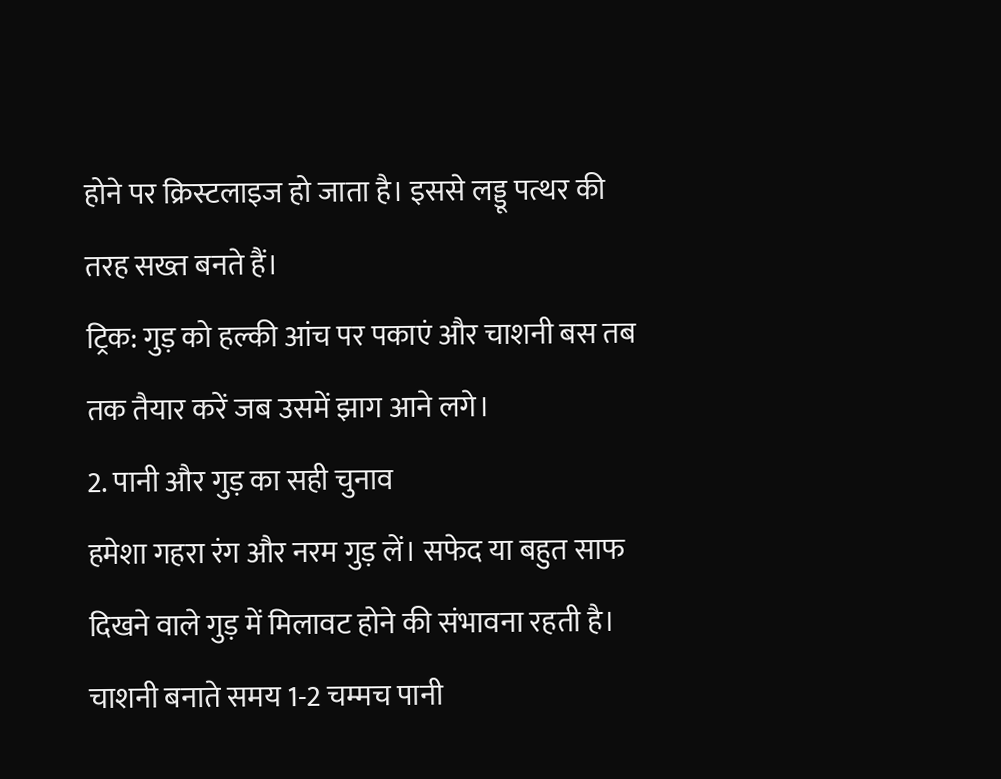होने पर क्रिस्टलाइज हो जाता है। इससे लड्डू पत्थर की तरह सख्त बनते हैं।
ट्रिक: गुड़ को हल्की आंच पर पकाएं और चाशनी बस तब तक तैयार करें जब उसमें झाग आने लगे।
2. पानी और गुड़ का सही चुनाव
हमेशा गहरा रंग और नरम गुड़ लें। सफेद या बहुत साफ दिखने वाले गुड़ में मिलावट होने की संभावना रहती है।
चाशनी बनाते समय 1-2 चम्मच पानी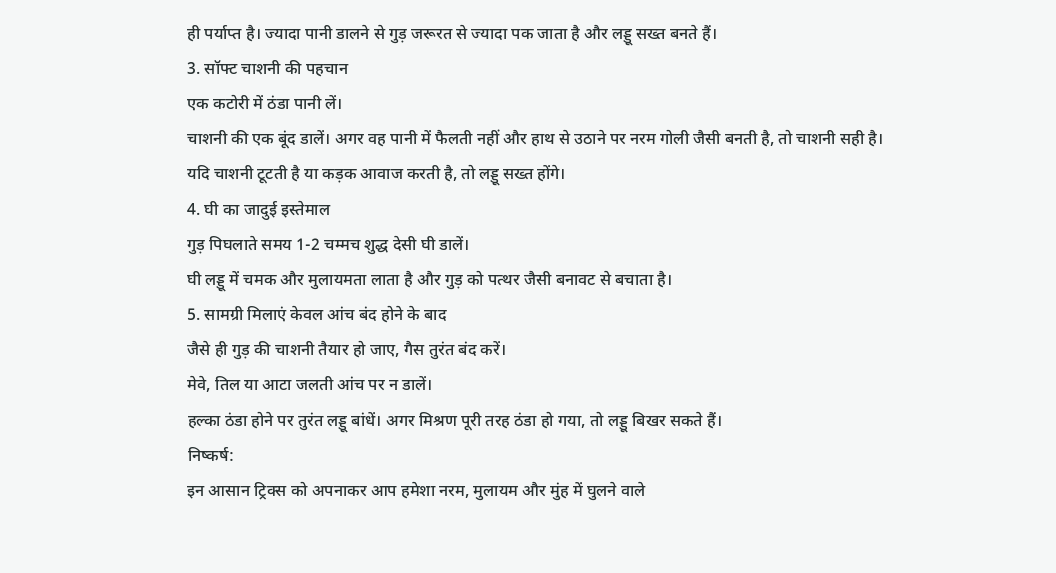ही पर्याप्त है। ज्यादा पानी डालने से गुड़ जरूरत से ज्यादा पक जाता है और लड्डू सख्त बनते हैं।
3. सॉफ्ट चाशनी की पहचान
एक कटोरी में ठंडा पानी लें।
चाशनी की एक बूंद डालें। अगर वह पानी में फैलती नहीं और हाथ से उठाने पर नरम गोली जैसी बनती है, तो चाशनी सही है।
यदि चाशनी टूटती है या कड़क आवाज करती है, तो लड्डू सख्त होंगे।
4. घी का जादुई इस्तेमाल
गुड़ पिघलाते समय 1-2 चम्मच शुद्ध देसी घी डालें।
घी लड्डू में चमक और मुलायमता लाता है और गुड़ को पत्थर जैसी बनावट से बचाता है।
5. सामग्री मिलाएं केवल आंच बंद होने के बाद
जैसे ही गुड़ की चाशनी तैयार हो जाए, गैस तुरंत बंद करें।
मेवे, तिल या आटा जलती आंच पर न डालें।
हल्का ठंडा होने पर तुरंत लड्डू बांधें। अगर मिश्रण पूरी तरह ठंडा हो गया, तो लड्डू बिखर सकते हैं।
निष्कर्ष:
इन आसान ट्रिक्स को अपनाकर आप हमेशा नरम, मुलायम और मुंह में घुलने वाले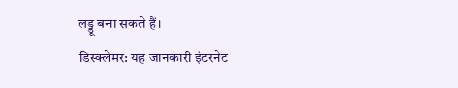लड्डू बना सकते हैं।
डिस्क्लेमर: यह जानकारी इंटरनेट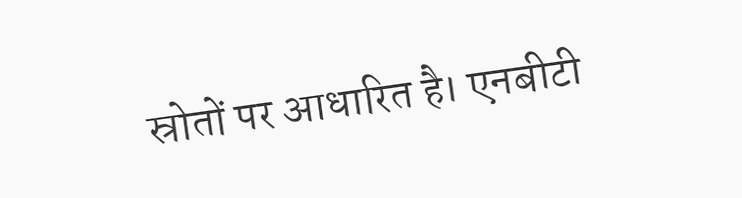स्रोतों पर आधारित है। एनबीटी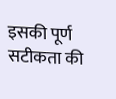इसकी पूर्ण सटीकता की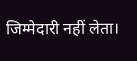जिम्मेदारी नहीं लेता।